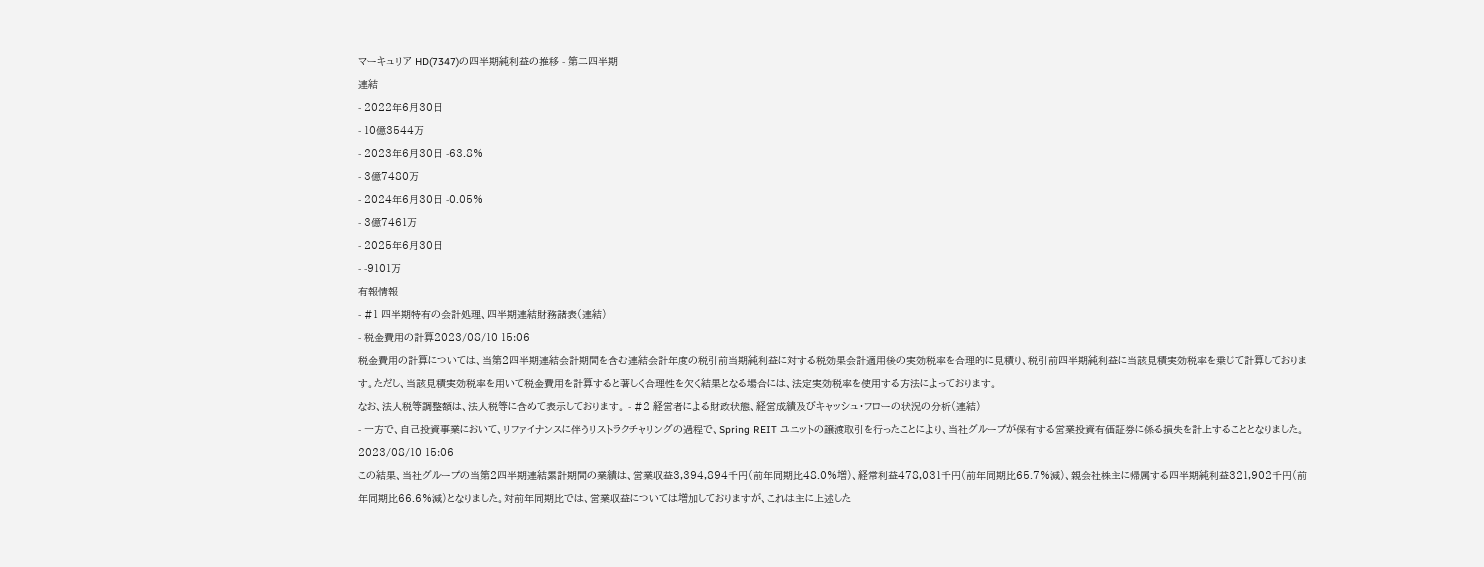マーキュリア HD(7347)の四半期純利益の推移 - 第二四半期
連結
- 2022年6月30日
- 10億3544万
- 2023年6月30日 -63.8%
- 3億7480万
- 2024年6月30日 -0.05%
- 3億7461万
- 2025年6月30日
- -9101万
有報情報
- #1 四半期特有の会計処理、四半期連結財務諸表(連結)
- 税金費用の計算2023/08/10 15:06
税金費用の計算については、当第2四半期連結会計期間を含む連結会計年度の税引前当期純利益に対する税効果会計適用後の実効税率を合理的に見積り、税引前四半期純利益に当該見積実効税率を乗じて計算しております。ただし、当該見積実効税率を用いて税金費用を計算すると著しく合理性を欠く結果となる場合には、法定実効税率を使用する方法によっております。
なお、法人税等調整額は、法人税等に含めて表示しております。 - #2 経営者による財政状態、経営成績及びキャッシュ・フローの状況の分析(連結)
- 一方で、自己投資事業において、リファイナンスに伴うリストラクチャリングの過程で、Spring REIT ユニットの譲渡取引を行ったことにより、当社グループが保有する営業投資有価証券に係る損失を計上することとなりました。2023/08/10 15:06
この結果、当社グループの当第2四半期連結累計期間の業績は、営業収益3,394,894千円(前年同期比48.0%増)、経常利益478,031千円(前年同期比65.7%減)、親会社株主に帰属する四半期純利益321,902千円(前年同期比66.6%減)となりました。対前年同期比では、営業収益については増加しておりますが、これは主に上述した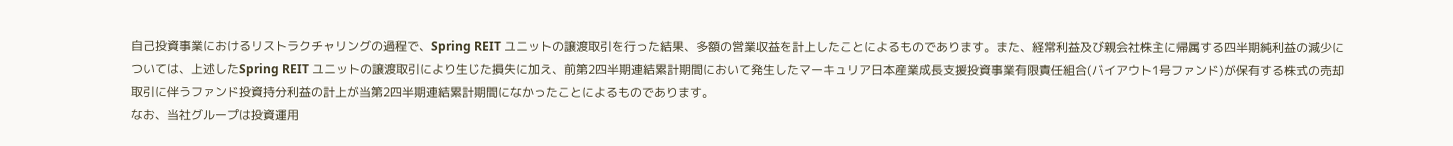自己投資事業におけるリストラクチャリングの過程で、Spring REIT ユニットの譲渡取引を行った結果、多額の営業収益を計上したことによるものであります。また、経常利益及び親会社株主に帰属する四半期純利益の減少については、上述したSpring REIT ユニットの譲渡取引により生じた損失に加え、前第2四半期連結累計期間において発生したマーキュリア日本産業成長支援投資事業有限責任組合(バイアウト1号ファンド)が保有する株式の売却取引に伴うファンド投資持分利益の計上が当第2四半期連結累計期間になかったことによるものであります。
なお、当社グループは投資運用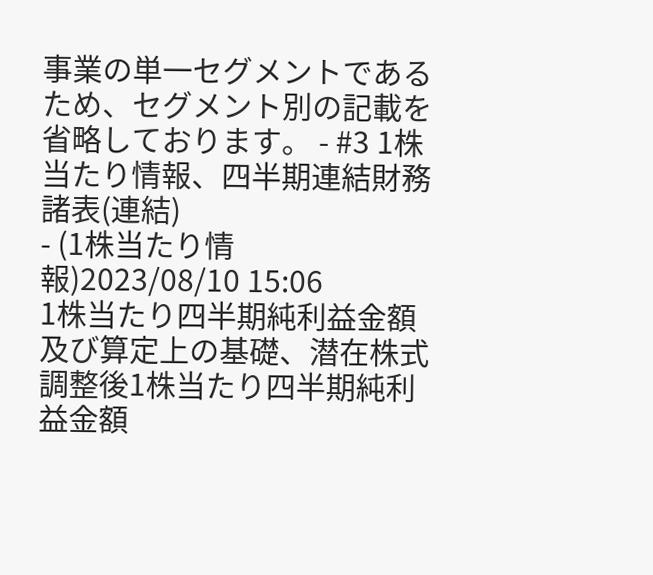事業の単一セグメントであるため、セグメント別の記載を省略しております。 - #3 1株当たり情報、四半期連結財務諸表(連結)
- (1株当たり情報)2023/08/10 15:06
1株当たり四半期純利益金額及び算定上の基礎、潜在株式調整後1株当たり四半期純利益金額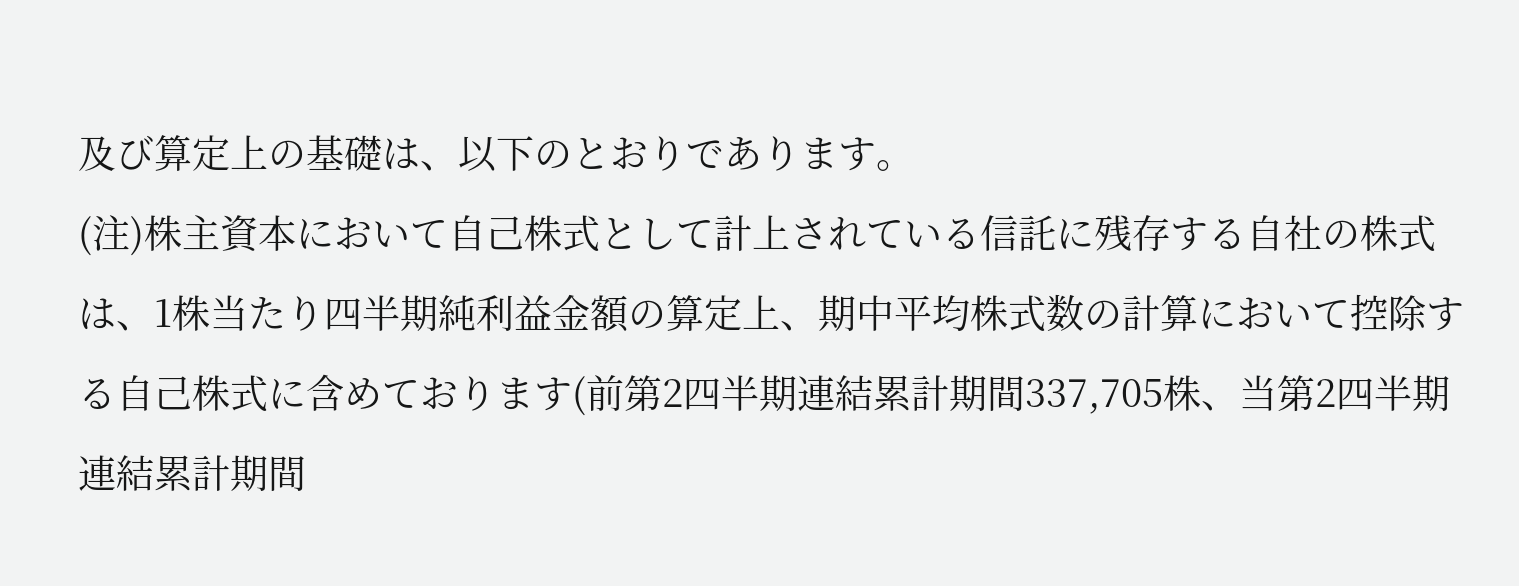及び算定上の基礎は、以下のとおりであります。
(注)株主資本において自己株式として計上されている信託に残存する自社の株式は、1株当たり四半期純利益金額の算定上、期中平均株式数の計算において控除する自己株式に含めております(前第2四半期連結累計期間337,705株、当第2四半期連結累計期間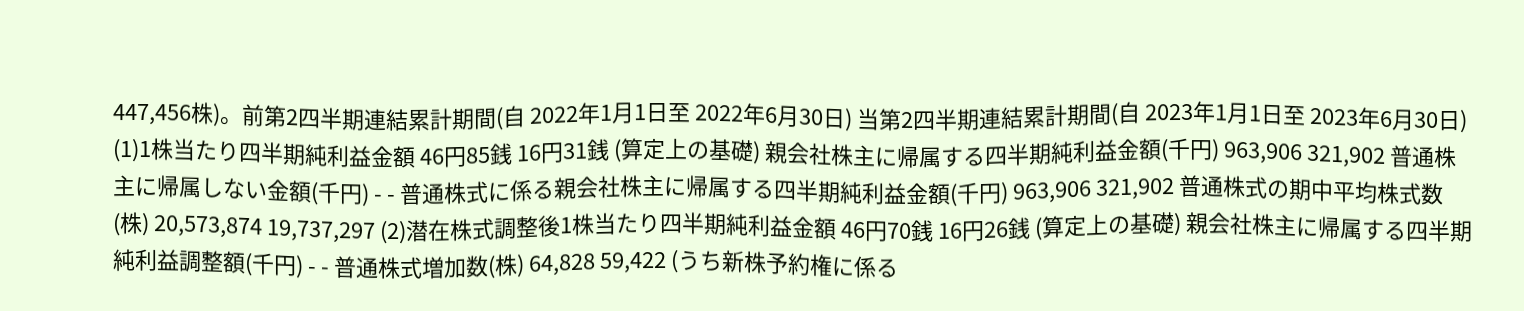447,456株)。前第2四半期連結累計期間(自 2022年1月1日至 2022年6月30日) 当第2四半期連結累計期間(自 2023年1月1日至 2023年6月30日) (1)1株当たり四半期純利益金額 46円85銭 16円31銭 (算定上の基礎) 親会社株主に帰属する四半期純利益金額(千円) 963,906 321,902 普通株主に帰属しない金額(千円) - - 普通株式に係る親会社株主に帰属する四半期純利益金額(千円) 963,906 321,902 普通株式の期中平均株式数(株) 20,573,874 19,737,297 (2)潜在株式調整後1株当たり四半期純利益金額 46円70銭 16円26銭 (算定上の基礎) 親会社株主に帰属する四半期純利益調整額(千円) - - 普通株式増加数(株) 64,828 59,422 (うち新株予約権に係る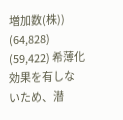増加数(株)) (64,828) (59,422) 希薄化効果を有しないため、潜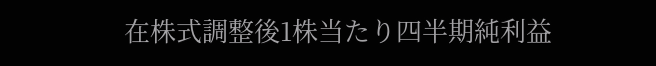在株式調整後1株当たり四半期純利益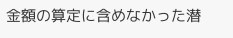金額の算定に含めなかった潜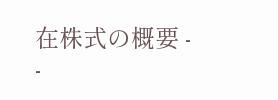在株式の概要 - -